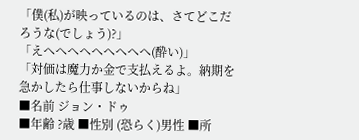「僕(私)が映っているのは、さてどこだろうな(でしょう)?」
「えへへへへへへへへへ(酔い)」
「対価は魔力か金で支払えるよ。納期を急かしたら仕事しないからね」
■名前 ジョン・ドゥ
■年齢 ?歳 ■性別 (恐らく)男性 ■所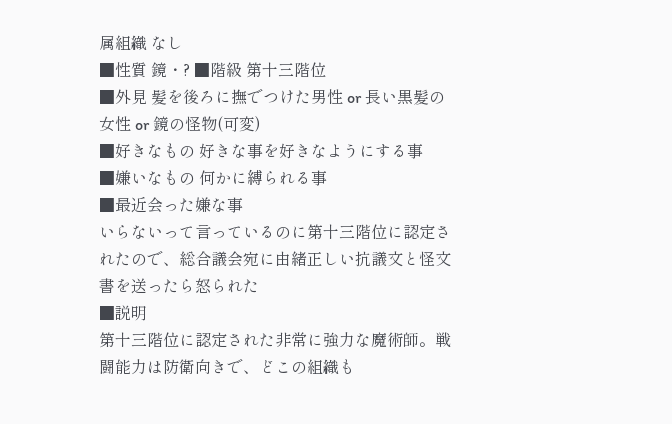属組織 なし
■性質 鏡・? ■階級 第十三階位
■外見 髪を後ろに撫でつけた男性 or 長い黒髪の女性 or 鏡の怪物(可変)
■好きなもの 好きな事を好きなようにする事
■嫌いなもの 何かに縛られる事
■最近会った嫌な事
いらないって言っているのに第十三階位に認定されたので、総合議会宛に由緒正しい抗議文と怪文書を送ったら怒られた
■説明
第十三階位に認定された非常に強力な魔術師。戦闘能力は防衛向きで、どこの組織も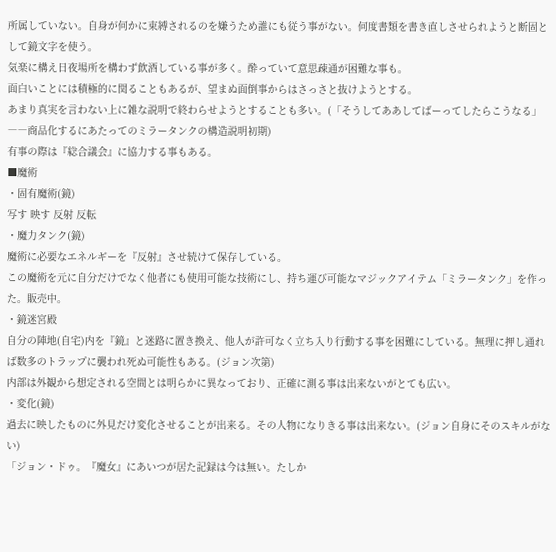所属していない。自身が何かに束縛されるのを嫌うため誰にも従う事がない。何度書類を書き直しさせられようと断固として鏡文字を使う。
気楽に構え日夜場所を構わず飲酒している事が多く。酔っていて意思疎通が困難な事も。
面白いことには積極的に関ることもあるが、望まぬ面倒事からはさっさと抜けようとする。
あまり真実を言わない上に雑な説明で終わらせようとすることも多い。(「そうしてああしてばーってしたらこうなる」
――商品化するにあたってのミラータンクの構造説明初期)
有事の際は『総合議会』に協力する事もある。
■魔術
・固有魔術(鏡)
写す 映す 反射 反転
・魔力タンク(鏡)
魔術に必要なエネルギーを『反射』させ続けて保存している。
この魔術を元に自分だけでなく他者にも使用可能な技術にし、持ち運び可能なマジックアイテム「ミラータンク」を作った。販売中。
・鏡迷宮殿
自分の陣地(自宅)内を『鏡』と迷路に置き換え、他人が許可なく立ち入り行動する事を困難にしている。無理に押し通れば数多のトラップに襲われ死ぬ可能性もある。(ジョン次第)
内部は外観から想定される空間とは明らかに異なっており、正確に測る事は出来ないがとても広い。
・変化(鏡)
過去に映したものに外見だけ変化させることが出来る。その人物になりきる事は出来ない。(ジョン自身にそのスキルがない)
「ジョン・ドゥ。『魔女』にあいつが居た記録は今は無い。たしか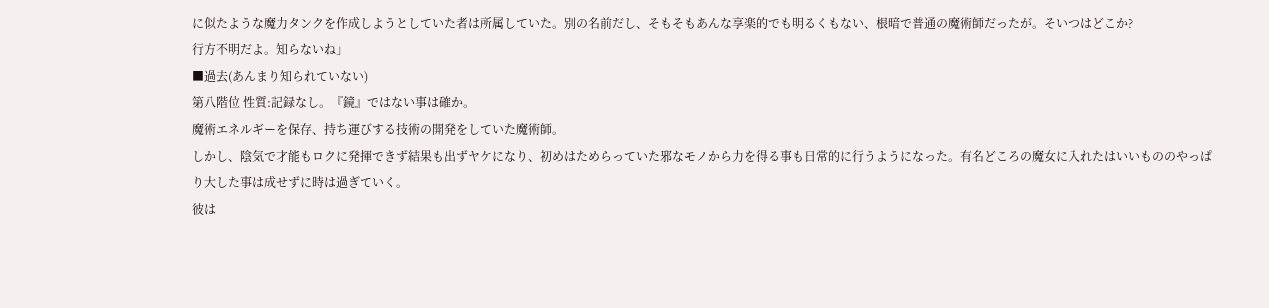に似たような魔力タンクを作成しようとしていた者は所属していた。別の名前だし、そもそもあんな享楽的でも明るくもない、根暗で普通の魔術師だったが。そいつはどこか?
行方不明だよ。知らないね」
■過去(あんまり知られていない)
第八階位 性質:記録なし。『鏡』ではない事は確か。
魔術エネルギーを保存、持ち運びする技術の開発をしていた魔術師。
しかし、陰気で才能もロクに発揮できず結果も出ずヤケになり、初めはためらっていた邪なモノから力を得る事も日常的に行うようになった。有名どころの魔女に入れたはいいもののやっぱり大した事は成せずに時は過ぎていく。
彼は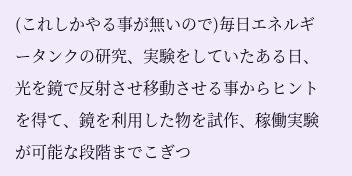(これしかやる事が無いので)毎日エネルギータンクの研究、実験をしていたある日、光を鏡で反射させ移動させる事からヒントを得て、鏡を利用した物を試作、稼働実験が可能な段階までこぎつ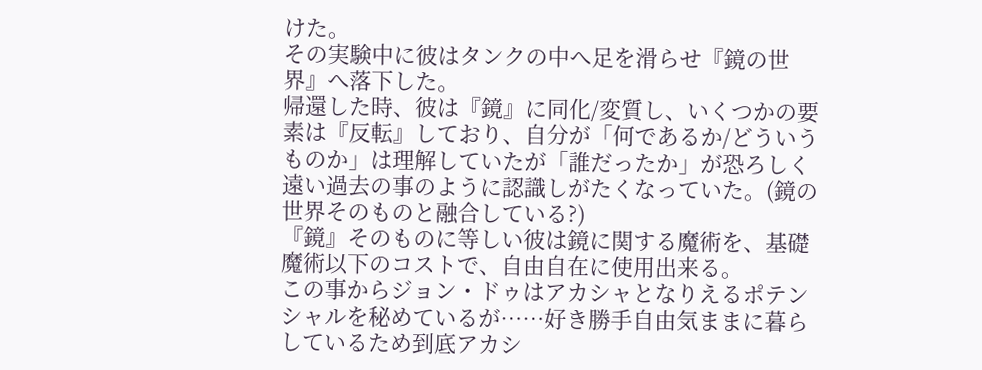けた。
その実験中に彼はタンクの中へ足を滑らせ『鏡の世界』へ落下した。
帰還した時、彼は『鏡』に同化/変質し、いくつかの要素は『反転』しており、自分が「何であるか/どういうものか」は理解していたが「誰だったか」が恐ろしく遠い過去の事のように認識しがたくなっていた。(鏡の世界そのものと融合している?)
『鏡』そのものに等しい彼は鏡に関する魔術を、基礎魔術以下のコストで、自由自在に使用出来る。
この事からジョン・ドゥはアカシャとなりえるポテンシャルを秘めているが……好き勝手自由気ままに暮らしているため到底アカシ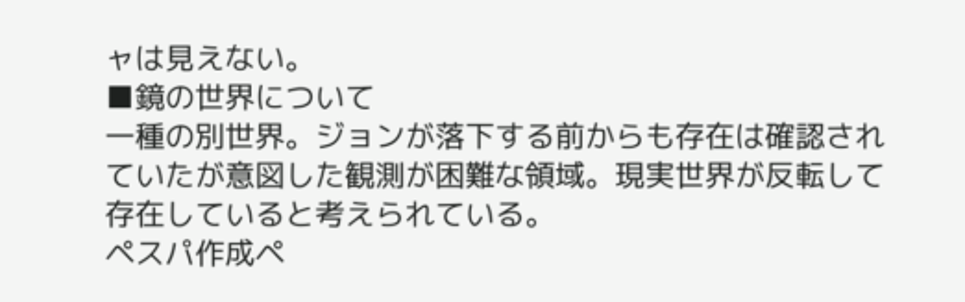ャは見えない。
■鏡の世界について
一種の別世界。ジョンが落下する前からも存在は確認されていたが意図した観測が困難な領域。現実世界が反転して存在していると考えられている。
ペスパ作成ペ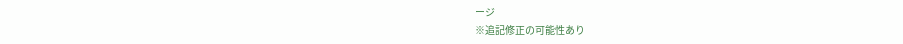ージ
※追記修正の可能性あり